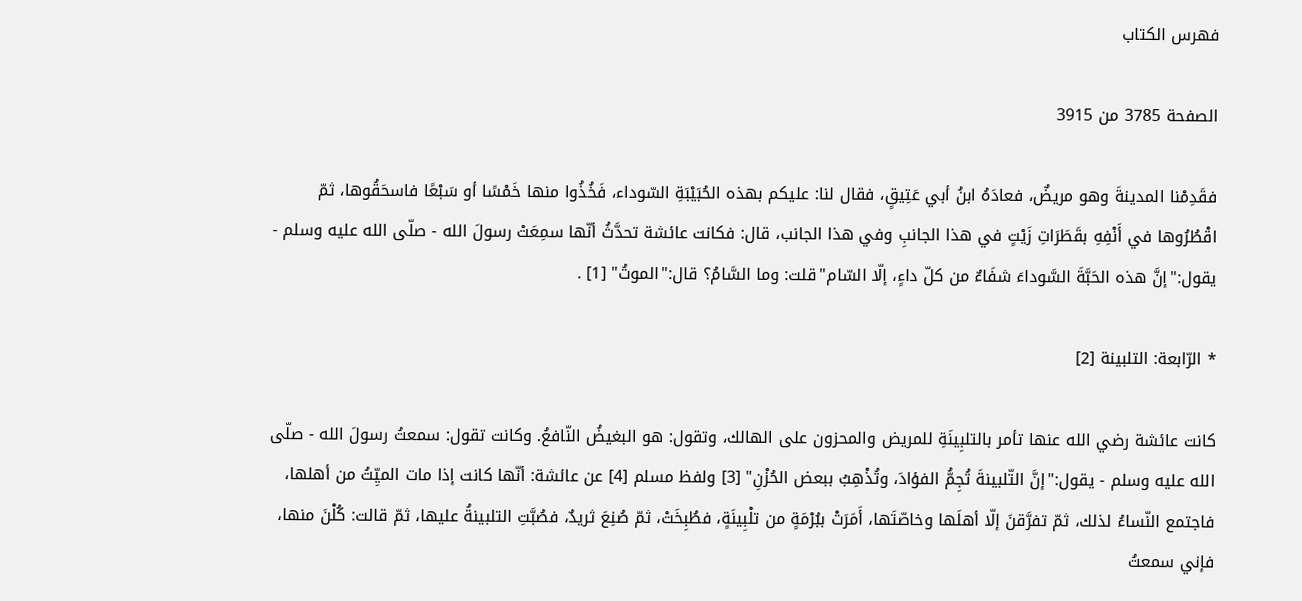فهرس الكتاب

الصفحة 3785 من 3915

فقَدِمْنا المدينةَ وهو مريضٌ، فعادَهُ ابنُ أبي عَتِيقٍ، فقال لنا: عليكم بهذه الحُبَيْبَةِ السّوداء، فَخُذُوا منها خَمْسًا أو سَبْعًا فاسحَقُوها، ثمّ اقْطُرُوها في أَنْفِهِ بقَطَرَاتِ زَيْتٍ في هذا الجانبِ وفي هذا الجانب، قال: فكانت عائشة تحدَّثُ أنّها سمِعَتْ رسولَ الله - صلّى الله عليه وسلم - يقول:"إنَّ هذه الحَبَّةَ السَّوداءَ شفَاءٌ من كلّ داءٍ، إلّا السّام"قلت: وما السَّامُ؟ قال:"الموتُ" [1] .

* الرّابعة: التلبينة [2]

كانت عائشة رضي الله عنها تأمر بالتلبِينَةِ للمريض والمحزون على الهالك، وتقول: هو البغيضُ النّافعُ. وكانت تقول: سمعتُ رسولَ الله - صلّى الله عليه وسلم - يقول:"إنَّ التّلبينةَ تُجِمُّ الفؤادَ، وتُذْهِبُ ببعض الحُزْنِ" [3] ولفظ مسلم [4] عن عائشة: أنّها كانت إذا مات الميِّتُ من أهلها، فاجتمع النّساءُ لذلك، ثمّ تفرَّقنَ إلّا أهلَها وخاصّتَها، أَمَرَتْ ببُرْمَةٍ من تلْبِينَةٍ، فطُبِخَتْ، ثمّ صُنِعَ ثريدٌ، فصُبَّتِ التلبينةُ عليها، ثمّ قالت: كُلْنَ منها، فإني سمعتُ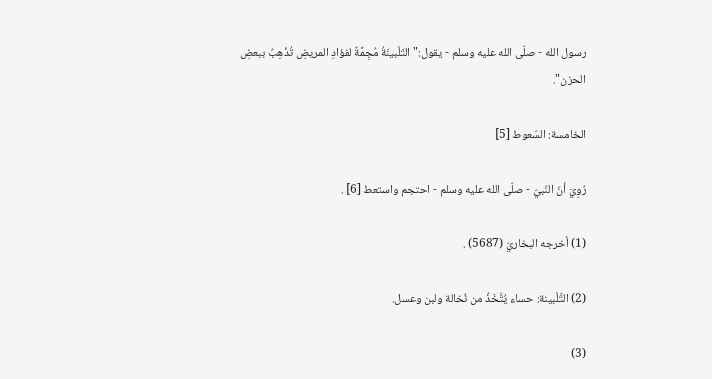رسول الله - صلّى الله عليه وسلم - يقول:"التَلْبينَةُ مُجِمَّةٌ لفؤادِ المريضِ تُذْهِبُ ببعضِ الحزن".

الخامسة: السّعوط [5]

رُوِيَ أنّ النّبيّ - صلّى الله عليه وسلم - احتجم واستعط [6] .

(1) أخرجه البخاريّ (5687) .

(2) التَّلْبينة: حساء يُتَّخَذُ من نُخالة ولبن وعسل.

(3)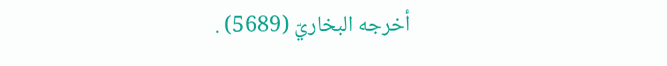أخرجه البخاريّ (5689) .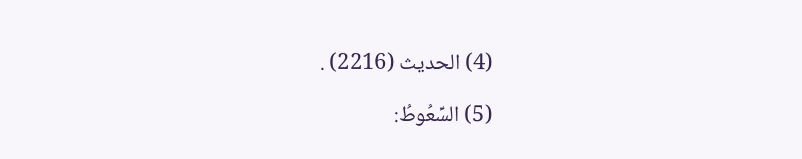(4) الحديث (2216) .

(5) السِّعُوطُ: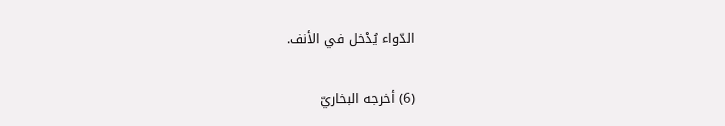الدّواء يُدْخل في الأنف.

(6) أخرجه البخاريّ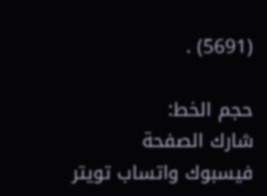(5691) .

حجم الخط:
شارك الصفحة
فيسبوك واتساب تويتر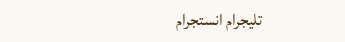تليجرام انستجرام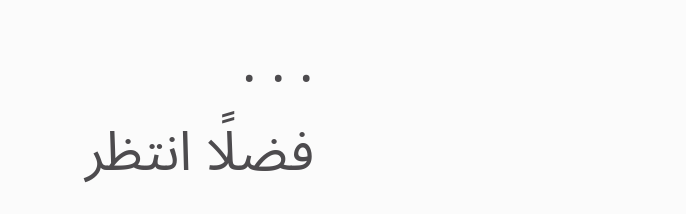. . .
فضلًا انتظر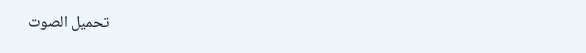تحميل الصوت